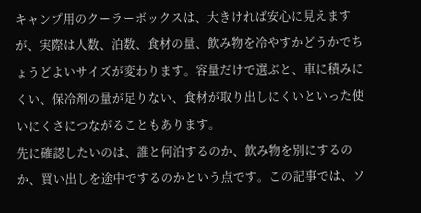キャンプ用のクーラーボックスは、大きければ安心に見えますが、実際は人数、泊数、食材の量、飲み物を冷やすかどうかでちょうどよいサイズが変わります。容量だけで選ぶと、車に積みにくい、保冷剤の量が足りない、食材が取り出しにくいといった使いにくさにつながることもあります。
先に確認したいのは、誰と何泊するのか、飲み物を別にするのか、買い出しを途中でするのかという点です。この記事では、ソ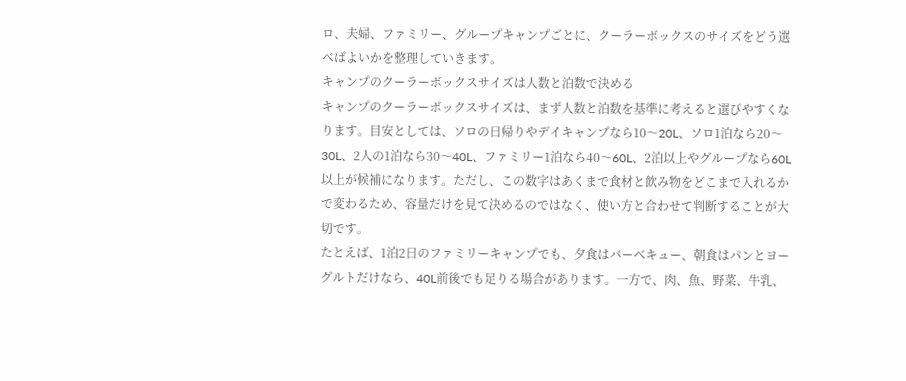ロ、夫婦、ファミリー、グループキャンプごとに、クーラーボックスのサイズをどう選べばよいかを整理していきます。
キャンプのクーラーボックスサイズは人数と泊数で決める
キャンプのクーラーボックスサイズは、まず人数と泊数を基準に考えると選びやすくなります。目安としては、ソロの日帰りやデイキャンプなら10〜20L、ソロ1泊なら20〜30L、2人の1泊なら30〜40L、ファミリー1泊なら40〜60L、2泊以上やグループなら60L以上が候補になります。ただし、この数字はあくまで食材と飲み物をどこまで入れるかで変わるため、容量だけを見て決めるのではなく、使い方と合わせて判断することが大切です。
たとえば、1泊2日のファミリーキャンプでも、夕食はバーベキュー、朝食はパンとヨーグルトだけなら、40L前後でも足りる場合があります。一方で、肉、魚、野菜、牛乳、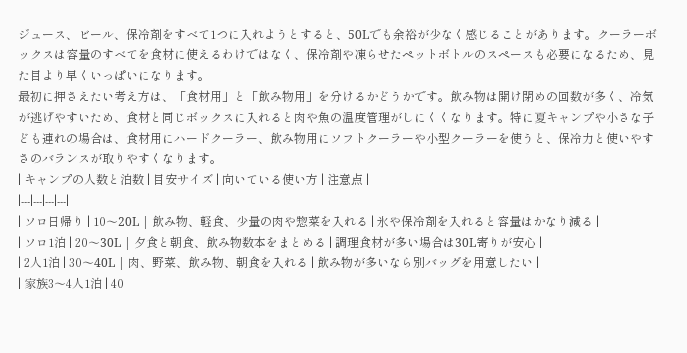ジュース、ビール、保冷剤をすべて1つに入れようとすると、50Lでも余裕が少なく感じることがあります。クーラーボックスは容量のすべてを食材に使えるわけではなく、保冷剤や凍らせたペットボトルのスペースも必要になるため、見た目より早くいっぱいになります。
最初に押さえたい考え方は、「食材用」と「飲み物用」を分けるかどうかです。飲み物は開け閉めの回数が多く、冷気が逃げやすいため、食材と同じボックスに入れると肉や魚の温度管理がしにくくなります。特に夏キャンプや小さな子ども連れの場合は、食材用にハードクーラー、飲み物用にソフトクーラーや小型クーラーを使うと、保冷力と使いやすさのバランスが取りやすくなります。
| キャンプの人数と泊数 | 目安サイズ | 向いている使い方 | 注意点 |
|---|---|---|---|
| ソロ日帰り | 10〜20L | 飲み物、軽食、少量の肉や惣菜を入れる | 氷や保冷剤を入れると容量はかなり減る |
| ソロ1泊 | 20〜30L | 夕食と朝食、飲み物数本をまとめる | 調理食材が多い場合は30L寄りが安心 |
| 2人1泊 | 30〜40L | 肉、野菜、飲み物、朝食を入れる | 飲み物が多いなら別バッグを用意したい |
| 家族3〜4人1泊 | 40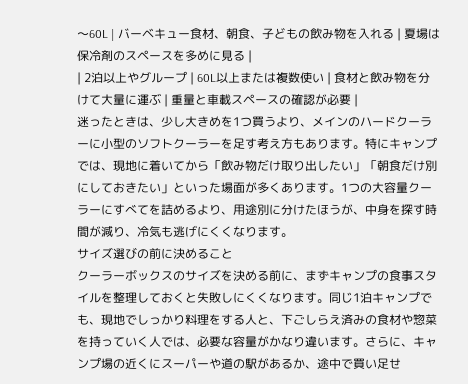〜60L | バーベキュー食材、朝食、子どもの飲み物を入れる | 夏場は保冷剤のスペースを多めに見る |
| 2泊以上やグループ | 60L以上または複数使い | 食材と飲み物を分けて大量に運ぶ | 重量と車載スペースの確認が必要 |
迷ったときは、少し大きめを1つ買うより、メインのハードクーラーに小型のソフトクーラーを足す考え方もあります。特にキャンプでは、現地に着いてから「飲み物だけ取り出したい」「朝食だけ別にしておきたい」といった場面が多くあります。1つの大容量クーラーにすべてを詰めるより、用途別に分けたほうが、中身を探す時間が減り、冷気も逃げにくくなります。
サイズ選びの前に決めること
クーラーボックスのサイズを決める前に、まずキャンプの食事スタイルを整理しておくと失敗しにくくなります。同じ1泊キャンプでも、現地でしっかり料理をする人と、下ごしらえ済みの食材や惣菜を持っていく人では、必要な容量がかなり違います。さらに、キャンプ場の近くにスーパーや道の駅があるか、途中で買い足せ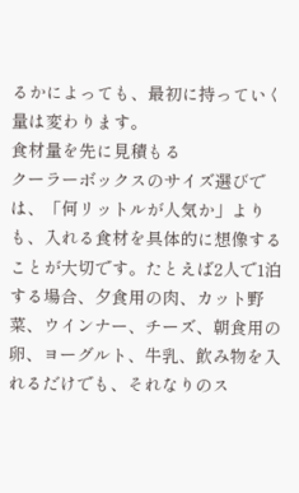るかによっても、最初に持っていく量は変わります。
食材量を先に見積もる
クーラーボックスのサイズ選びでは、「何リットルが人気か」よりも、入れる食材を具体的に想像することが大切です。たとえば2人で1泊する場合、夕食用の肉、カット野菜、ウインナー、チーズ、朝食用の卵、ヨーグルト、牛乳、飲み物を入れるだけでも、それなりのス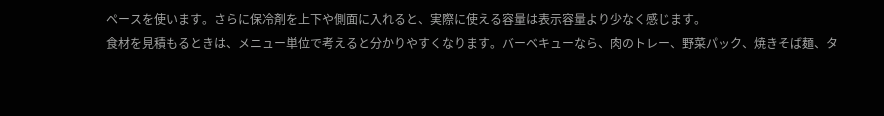ペースを使います。さらに保冷剤を上下や側面に入れると、実際に使える容量は表示容量より少なく感じます。
食材を見積もるときは、メニュー単位で考えると分かりやすくなります。バーベキューなら、肉のトレー、野菜パック、焼きそば麺、タ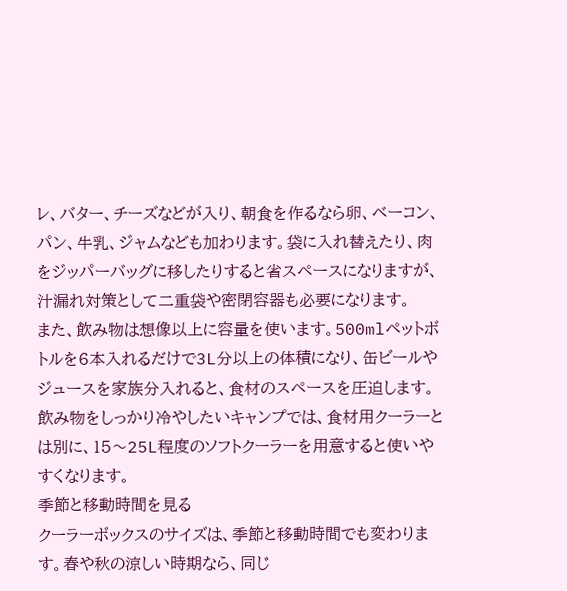レ、バター、チーズなどが入り、朝食を作るなら卵、ベーコン、パン、牛乳、ジャムなども加わります。袋に入れ替えたり、肉をジッパーバッグに移したりすると省スペースになりますが、汁漏れ対策として二重袋や密閉容器も必要になります。
また、飲み物は想像以上に容量を使います。500mlペットボトルを6本入れるだけで3L分以上の体積になり、缶ビールやジュースを家族分入れると、食材のスペースを圧迫します。飲み物をしっかり冷やしたいキャンプでは、食材用クーラーとは別に、15〜25L程度のソフトクーラーを用意すると使いやすくなります。
季節と移動時間を見る
クーラーボックスのサイズは、季節と移動時間でも変わります。春や秋の涼しい時期なら、同じ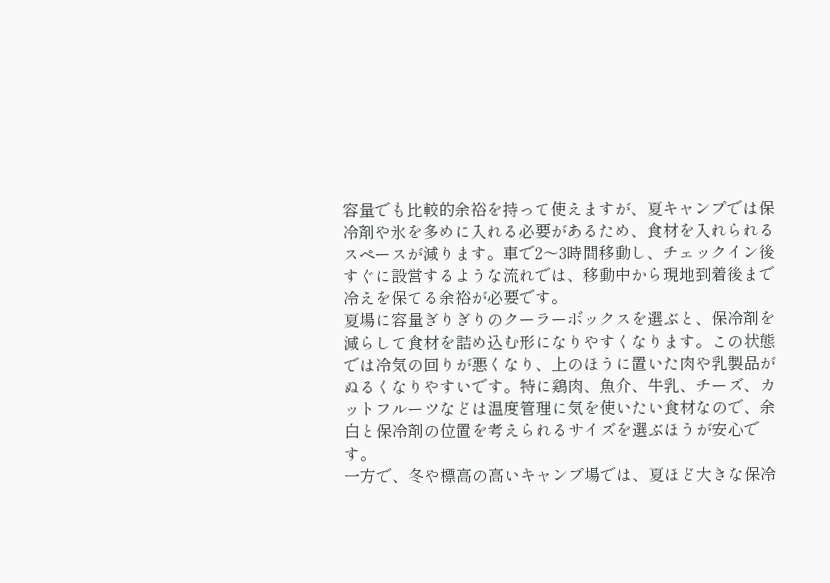容量でも比較的余裕を持って使えますが、夏キャンプでは保冷剤や氷を多めに入れる必要があるため、食材を入れられるスペースが減ります。車で2〜3時間移動し、チェックイン後すぐに設営するような流れでは、移動中から現地到着後まで冷えを保てる余裕が必要です。
夏場に容量ぎりぎりのクーラーボックスを選ぶと、保冷剤を減らして食材を詰め込む形になりやすくなります。この状態では冷気の回りが悪くなり、上のほうに置いた肉や乳製品がぬるくなりやすいです。特に鶏肉、魚介、牛乳、チーズ、カットフルーツなどは温度管理に気を使いたい食材なので、余白と保冷剤の位置を考えられるサイズを選ぶほうが安心です。
一方で、冬や標高の高いキャンプ場では、夏ほど大きな保冷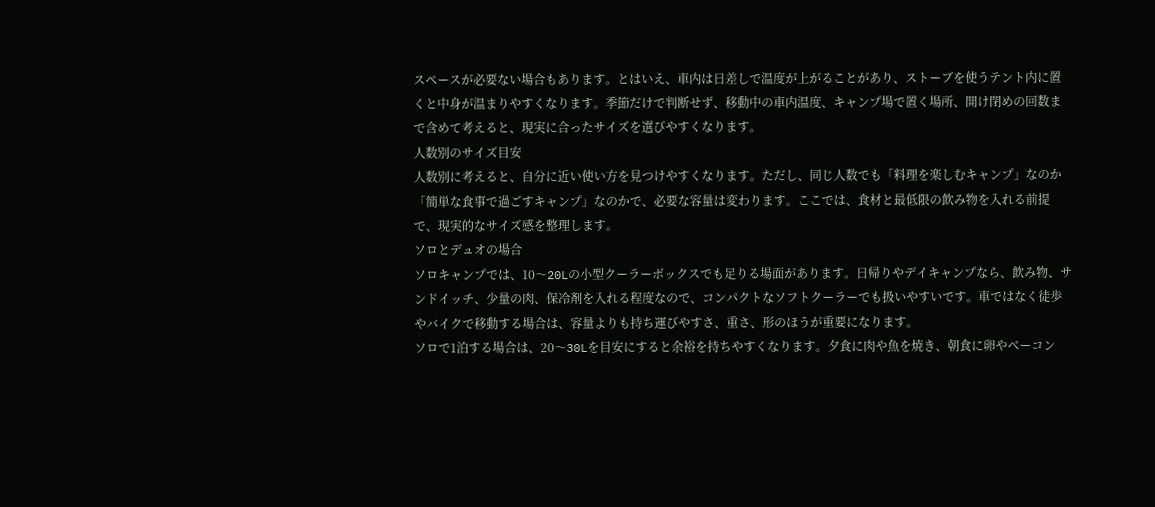スペースが必要ない場合もあります。とはいえ、車内は日差しで温度が上がることがあり、ストーブを使うテント内に置くと中身が温まりやすくなります。季節だけで判断せず、移動中の車内温度、キャンプ場で置く場所、開け閉めの回数まで含めて考えると、現実に合ったサイズを選びやすくなります。
人数別のサイズ目安
人数別に考えると、自分に近い使い方を見つけやすくなります。ただし、同じ人数でも「料理を楽しむキャンプ」なのか「簡単な食事で過ごすキャンプ」なのかで、必要な容量は変わります。ここでは、食材と最低限の飲み物を入れる前提で、現実的なサイズ感を整理します。
ソロとデュオの場合
ソロキャンプでは、10〜20Lの小型クーラーボックスでも足りる場面があります。日帰りやデイキャンプなら、飲み物、サンドイッチ、少量の肉、保冷剤を入れる程度なので、コンパクトなソフトクーラーでも扱いやすいです。車ではなく徒歩やバイクで移動する場合は、容量よりも持ち運びやすさ、重さ、形のほうが重要になります。
ソロで1泊する場合は、20〜30Lを目安にすると余裕を持ちやすくなります。夕食に肉や魚を焼き、朝食に卵やベーコン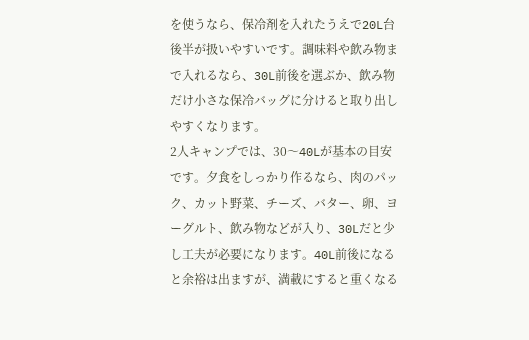を使うなら、保冷剤を入れたうえで20L台後半が扱いやすいです。調味料や飲み物まで入れるなら、30L前後を選ぶか、飲み物だけ小さな保冷バッグに分けると取り出しやすくなります。
2人キャンプでは、30〜40Lが基本の目安です。夕食をしっかり作るなら、肉のパック、カット野菜、チーズ、バター、卵、ヨーグルト、飲み物などが入り、30Lだと少し工夫が必要になります。40L前後になると余裕は出ますが、満載にすると重くなる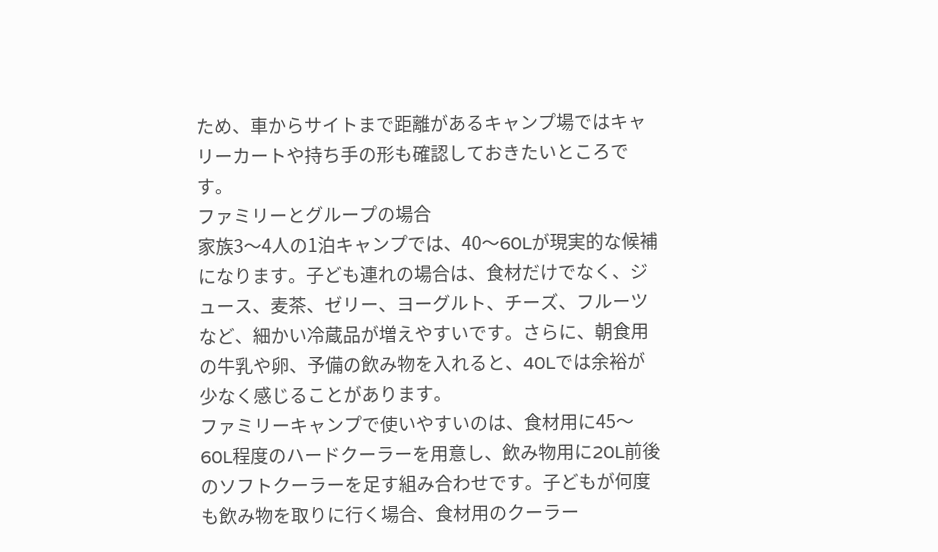ため、車からサイトまで距離があるキャンプ場ではキャリーカートや持ち手の形も確認しておきたいところです。
ファミリーとグループの場合
家族3〜4人の1泊キャンプでは、40〜60Lが現実的な候補になります。子ども連れの場合は、食材だけでなく、ジュース、麦茶、ゼリー、ヨーグルト、チーズ、フルーツなど、細かい冷蔵品が増えやすいです。さらに、朝食用の牛乳や卵、予備の飲み物を入れると、40Lでは余裕が少なく感じることがあります。
ファミリーキャンプで使いやすいのは、食材用に45〜60L程度のハードクーラーを用意し、飲み物用に20L前後のソフトクーラーを足す組み合わせです。子どもが何度も飲み物を取りに行く場合、食材用のクーラー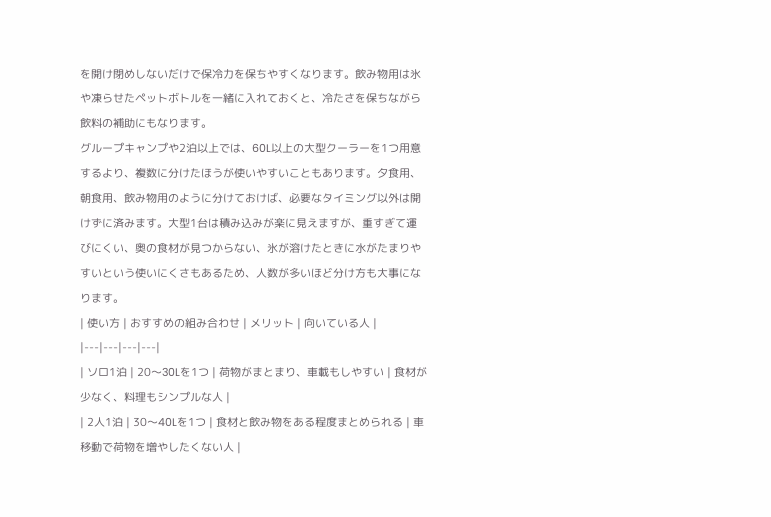を開け閉めしないだけで保冷力を保ちやすくなります。飲み物用は氷や凍らせたペットボトルを一緒に入れておくと、冷たさを保ちながら飲料の補助にもなります。
グループキャンプや2泊以上では、60L以上の大型クーラーを1つ用意するより、複数に分けたほうが使いやすいこともあります。夕食用、朝食用、飲み物用のように分けておけば、必要なタイミング以外は開けずに済みます。大型1台は積み込みが楽に見えますが、重すぎて運びにくい、奥の食材が見つからない、氷が溶けたときに水がたまりやすいという使いにくさもあるため、人数が多いほど分け方も大事になります。
| 使い方 | おすすめの組み合わせ | メリット | 向いている人 |
|---|---|---|---|
| ソロ1泊 | 20〜30Lを1つ | 荷物がまとまり、車載もしやすい | 食材が少なく、料理もシンプルな人 |
| 2人1泊 | 30〜40Lを1つ | 食材と飲み物をある程度まとめられる | 車移動で荷物を増やしたくない人 |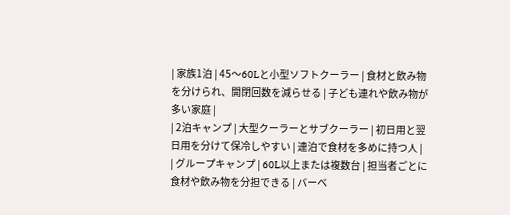| 家族1泊 | 45〜60Lと小型ソフトクーラー | 食材と飲み物を分けられ、開閉回数を減らせる | 子ども連れや飲み物が多い家庭 |
| 2泊キャンプ | 大型クーラーとサブクーラー | 初日用と翌日用を分けて保冷しやすい | 連泊で食材を多めに持つ人 |
| グループキャンプ | 60L以上または複数台 | 担当者ごとに食材や飲み物を分担できる | バーベ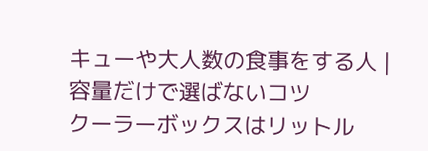キューや大人数の食事をする人 |
容量だけで選ばないコツ
クーラーボックスはリットル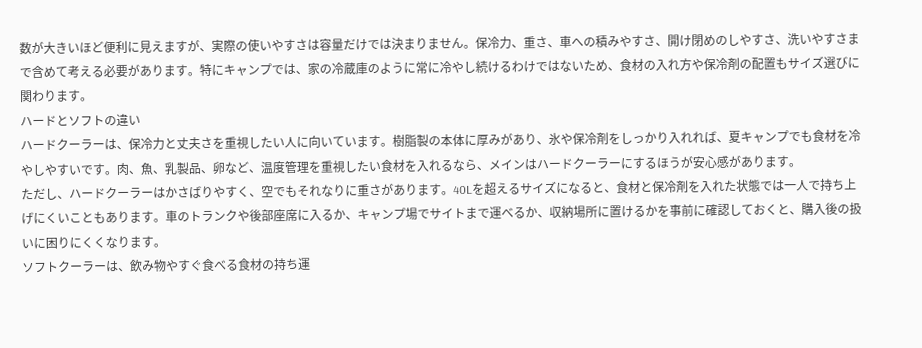数が大きいほど便利に見えますが、実際の使いやすさは容量だけでは決まりません。保冷力、重さ、車への積みやすさ、開け閉めのしやすさ、洗いやすさまで含めて考える必要があります。特にキャンプでは、家の冷蔵庫のように常に冷やし続けるわけではないため、食材の入れ方や保冷剤の配置もサイズ選びに関わります。
ハードとソフトの違い
ハードクーラーは、保冷力と丈夫さを重視したい人に向いています。樹脂製の本体に厚みがあり、氷や保冷剤をしっかり入れれば、夏キャンプでも食材を冷やしやすいです。肉、魚、乳製品、卵など、温度管理を重視したい食材を入れるなら、メインはハードクーラーにするほうが安心感があります。
ただし、ハードクーラーはかさばりやすく、空でもそれなりに重さがあります。40Lを超えるサイズになると、食材と保冷剤を入れた状態では一人で持ち上げにくいこともあります。車のトランクや後部座席に入るか、キャンプ場でサイトまで運べるか、収納場所に置けるかを事前に確認しておくと、購入後の扱いに困りにくくなります。
ソフトクーラーは、飲み物やすぐ食べる食材の持ち運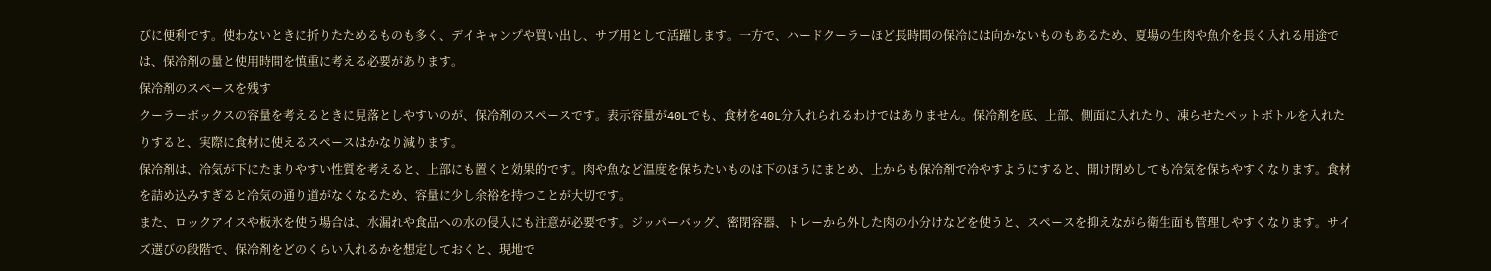びに便利です。使わないときに折りたためるものも多く、デイキャンプや買い出し、サブ用として活躍します。一方で、ハードクーラーほど長時間の保冷には向かないものもあるため、夏場の生肉や魚介を長く入れる用途では、保冷剤の量と使用時間を慎重に考える必要があります。
保冷剤のスペースを残す
クーラーボックスの容量を考えるときに見落としやすいのが、保冷剤のスペースです。表示容量が40Lでも、食材を40L分入れられるわけではありません。保冷剤を底、上部、側面に入れたり、凍らせたペットボトルを入れたりすると、実際に食材に使えるスペースはかなり減ります。
保冷剤は、冷気が下にたまりやすい性質を考えると、上部にも置くと効果的です。肉や魚など温度を保ちたいものは下のほうにまとめ、上からも保冷剤で冷やすようにすると、開け閉めしても冷気を保ちやすくなります。食材を詰め込みすぎると冷気の通り道がなくなるため、容量に少し余裕を持つことが大切です。
また、ロックアイスや板氷を使う場合は、水漏れや食品への水の侵入にも注意が必要です。ジッパーバッグ、密閉容器、トレーから外した肉の小分けなどを使うと、スペースを抑えながら衛生面も管理しやすくなります。サイズ選びの段階で、保冷剤をどのくらい入れるかを想定しておくと、現地で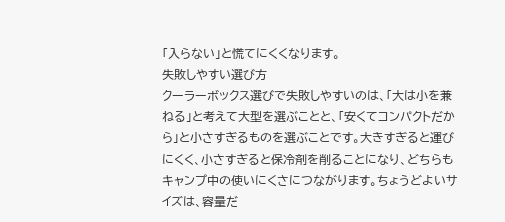「入らない」と慌てにくくなります。
失敗しやすい選び方
クーラーボックス選びで失敗しやすいのは、「大は小を兼ねる」と考えて大型を選ぶことと、「安くてコンパクトだから」と小さすぎるものを選ぶことです。大きすぎると運びにくく、小さすぎると保冷剤を削ることになり、どちらもキャンプ中の使いにくさにつながります。ちょうどよいサイズは、容量だ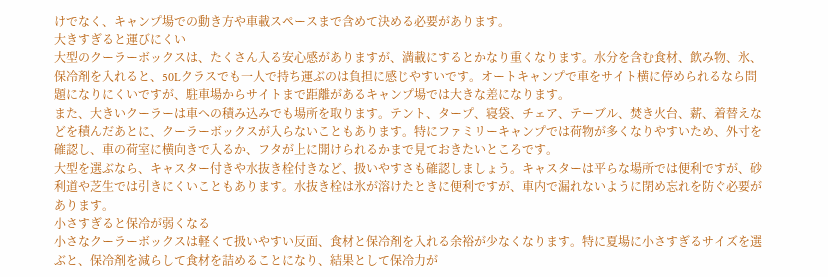けでなく、キャンプ場での動き方や車載スペースまで含めて決める必要があります。
大きすぎると運びにくい
大型のクーラーボックスは、たくさん入る安心感がありますが、満載にするとかなり重くなります。水分を含む食材、飲み物、氷、保冷剤を入れると、50Lクラスでも一人で持ち運ぶのは負担に感じやすいです。オートキャンプで車をサイト横に停められるなら問題になりにくいですが、駐車場からサイトまで距離があるキャンプ場では大きな差になります。
また、大きいクーラーは車への積み込みでも場所を取ります。テント、タープ、寝袋、チェア、テーブル、焚き火台、薪、着替えなどを積んだあとに、クーラーボックスが入らないこともあります。特にファミリーキャンプでは荷物が多くなりやすいため、外寸を確認し、車の荷室に横向きで入るか、フタが上に開けられるかまで見ておきたいところです。
大型を選ぶなら、キャスター付きや水抜き栓付きなど、扱いやすさも確認しましょう。キャスターは平らな場所では便利ですが、砂利道や芝生では引きにくいこともあります。水抜き栓は氷が溶けたときに便利ですが、車内で漏れないように閉め忘れを防ぐ必要があります。
小さすぎると保冷が弱くなる
小さなクーラーボックスは軽くて扱いやすい反面、食材と保冷剤を入れる余裕が少なくなります。特に夏場に小さすぎるサイズを選ぶと、保冷剤を減らして食材を詰めることになり、結果として保冷力が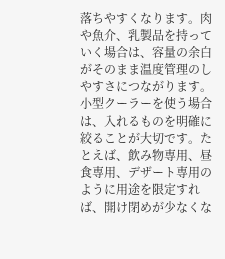落ちやすくなります。肉や魚介、乳製品を持っていく場合は、容量の余白がそのまま温度管理のしやすさにつながります。
小型クーラーを使う場合は、入れるものを明確に絞ることが大切です。たとえば、飲み物専用、昼食専用、デザート専用のように用途を限定すれば、開け閉めが少なくな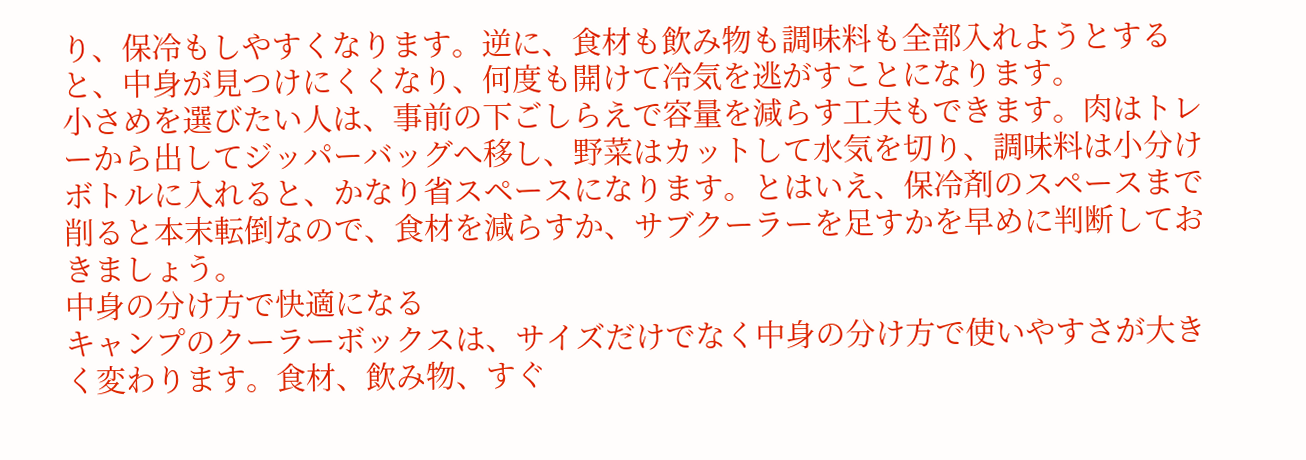り、保冷もしやすくなります。逆に、食材も飲み物も調味料も全部入れようとすると、中身が見つけにくくなり、何度も開けて冷気を逃がすことになります。
小さめを選びたい人は、事前の下ごしらえで容量を減らす工夫もできます。肉はトレーから出してジッパーバッグへ移し、野菜はカットして水気を切り、調味料は小分けボトルに入れると、かなり省スペースになります。とはいえ、保冷剤のスペースまで削ると本末転倒なので、食材を減らすか、サブクーラーを足すかを早めに判断しておきましょう。
中身の分け方で快適になる
キャンプのクーラーボックスは、サイズだけでなく中身の分け方で使いやすさが大きく変わります。食材、飲み物、すぐ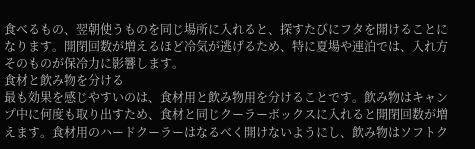食べるもの、翌朝使うものを同じ場所に入れると、探すたびにフタを開けることになります。開閉回数が増えるほど冷気が逃げるため、特に夏場や連泊では、入れ方そのものが保冷力に影響します。
食材と飲み物を分ける
最も効果を感じやすいのは、食材用と飲み物用を分けることです。飲み物はキャンプ中に何度も取り出すため、食材と同じクーラーボックスに入れると開閉回数が増えます。食材用のハードクーラーはなるべく開けないようにし、飲み物はソフトク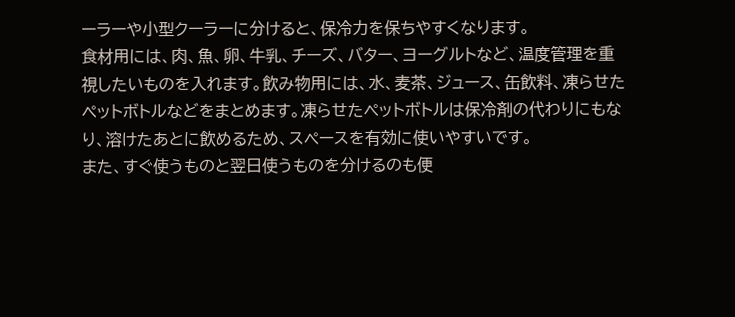ーラーや小型クーラーに分けると、保冷力を保ちやすくなります。
食材用には、肉、魚、卵、牛乳、チーズ、バター、ヨーグルトなど、温度管理を重視したいものを入れます。飲み物用には、水、麦茶、ジュース、缶飲料、凍らせたペットボトルなどをまとめます。凍らせたペットボトルは保冷剤の代わりにもなり、溶けたあとに飲めるため、スペースを有効に使いやすいです。
また、すぐ使うものと翌日使うものを分けるのも便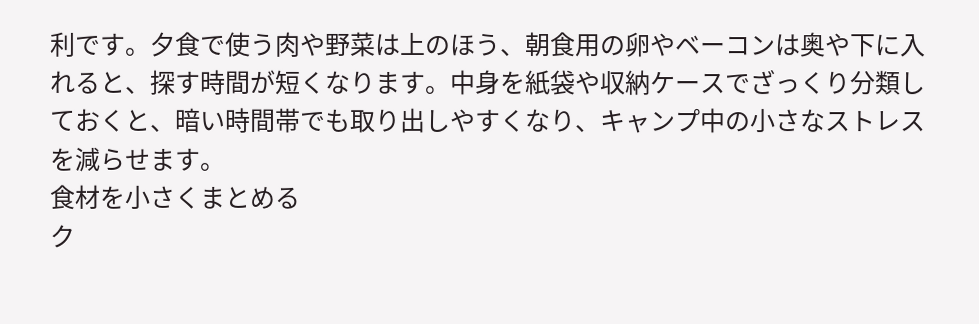利です。夕食で使う肉や野菜は上のほう、朝食用の卵やベーコンは奥や下に入れると、探す時間が短くなります。中身を紙袋や収納ケースでざっくり分類しておくと、暗い時間帯でも取り出しやすくなり、キャンプ中の小さなストレスを減らせます。
食材を小さくまとめる
ク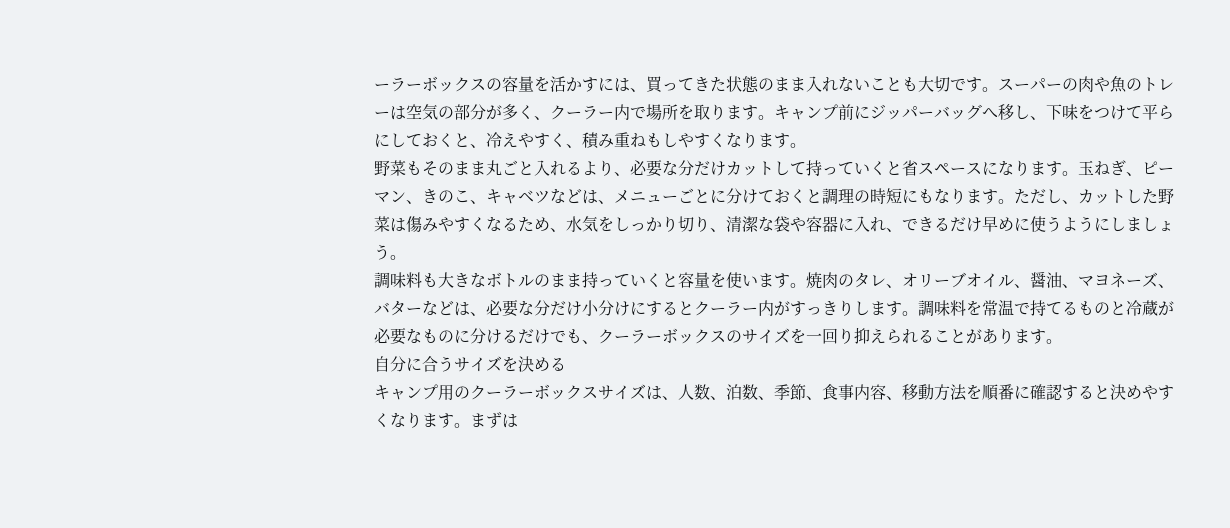ーラーボックスの容量を活かすには、買ってきた状態のまま入れないことも大切です。スーパーの肉や魚のトレーは空気の部分が多く、クーラー内で場所を取ります。キャンプ前にジッパーバッグへ移し、下味をつけて平らにしておくと、冷えやすく、積み重ねもしやすくなります。
野菜もそのまま丸ごと入れるより、必要な分だけカットして持っていくと省スペースになります。玉ねぎ、ピーマン、きのこ、キャベツなどは、メニューごとに分けておくと調理の時短にもなります。ただし、カットした野菜は傷みやすくなるため、水気をしっかり切り、清潔な袋や容器に入れ、できるだけ早めに使うようにしましょう。
調味料も大きなボトルのまま持っていくと容量を使います。焼肉のタレ、オリーブオイル、醤油、マヨネーズ、バターなどは、必要な分だけ小分けにするとクーラー内がすっきりします。調味料を常温で持てるものと冷蔵が必要なものに分けるだけでも、クーラーボックスのサイズを一回り抑えられることがあります。
自分に合うサイズを決める
キャンプ用のクーラーボックスサイズは、人数、泊数、季節、食事内容、移動方法を順番に確認すると決めやすくなります。まずは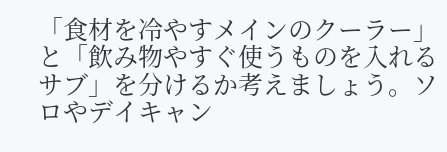「食材を冷やすメインのクーラー」と「飲み物やすぐ使うものを入れるサブ」を分けるか考えましょう。ソロやデイキャン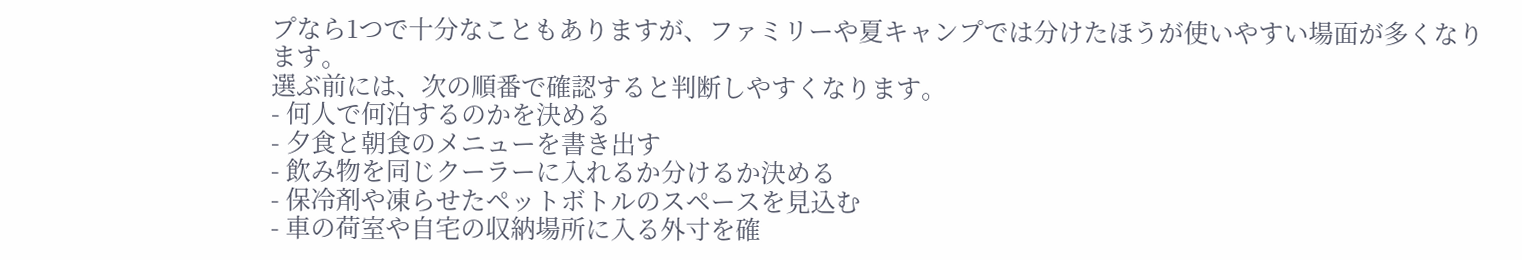プなら1つで十分なこともありますが、ファミリーや夏キャンプでは分けたほうが使いやすい場面が多くなります。
選ぶ前には、次の順番で確認すると判断しやすくなります。
- 何人で何泊するのかを決める
- 夕食と朝食のメニューを書き出す
- 飲み物を同じクーラーに入れるか分けるか決める
- 保冷剤や凍らせたペットボトルのスペースを見込む
- 車の荷室や自宅の収納場所に入る外寸を確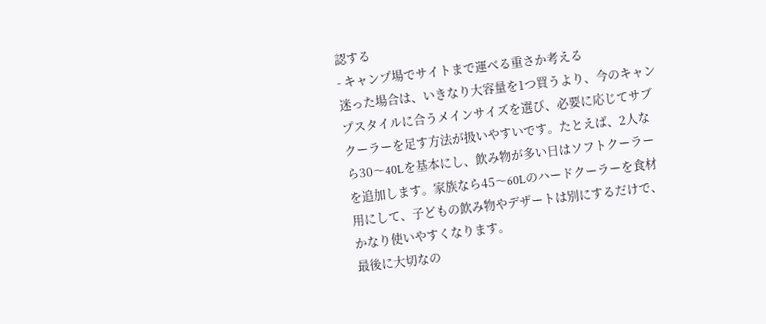認する
- キャンプ場でサイトまで運べる重さか考える
迷った場合は、いきなり大容量を1つ買うより、今のキャンプスタイルに合うメインサイズを選び、必要に応じてサブクーラーを足す方法が扱いやすいです。たとえば、2人なら30〜40Lを基本にし、飲み物が多い日はソフトクーラーを追加します。家族なら45〜60Lのハードクーラーを食材用にして、子どもの飲み物やデザートは別にするだけで、かなり使いやすくなります。
最後に大切なの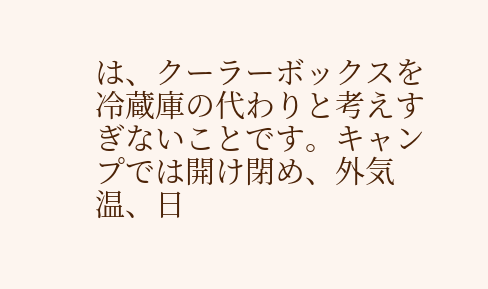は、クーラーボックスを冷蔵庫の代わりと考えすぎないことです。キャンプでは開け閉め、外気温、日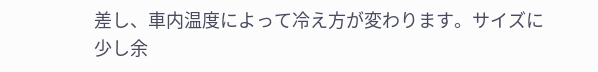差し、車内温度によって冷え方が変わります。サイズに少し余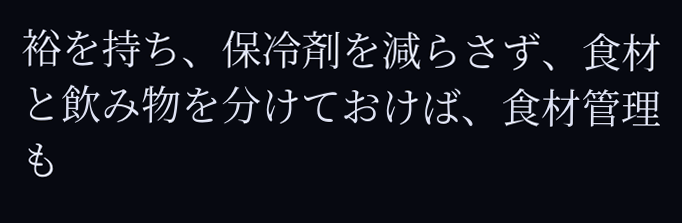裕を持ち、保冷剤を減らさず、食材と飲み物を分けておけば、食材管理も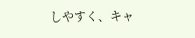しやすく、キャ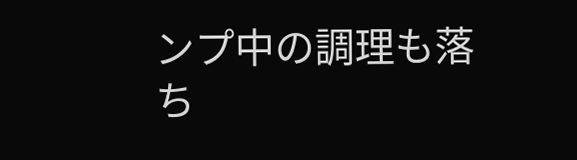ンプ中の調理も落ち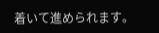着いて進められます。